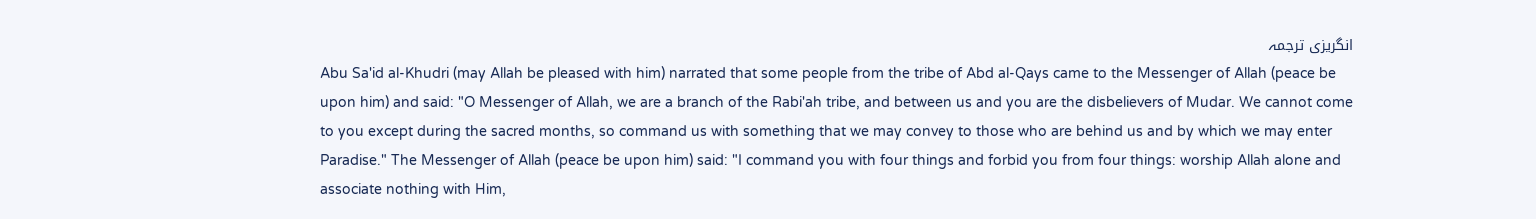انگریزی ترجمہ
Abu Sa'id al-Khudri (may Allah be pleased with him) narrated that some people from the tribe of Abd al-Qays came to the Messenger of Allah (peace be upon him) and said: "O Messenger of Allah, we are a branch of the Rabi'ah tribe, and between us and you are the disbelievers of Mudar. We cannot come to you except during the sacred months, so command us with something that we may convey to those who are behind us and by which we may enter Paradise." The Messenger of Allah (peace be upon him) said: "I command you with four things and forbid you from four things: worship Allah alone and associate nothing with Him,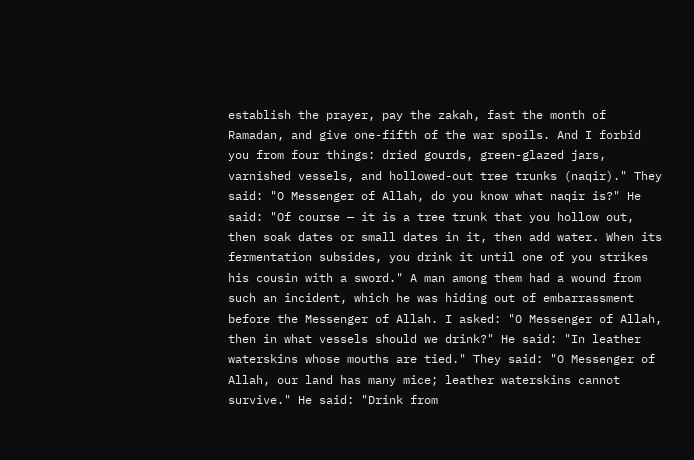establish the prayer, pay the zakah, fast the month of Ramadan, and give one-fifth of the war spoils. And I forbid you from four things: dried gourds, green-glazed jars, varnished vessels, and hollowed-out tree trunks (naqir)." They said: "O Messenger of Allah, do you know what naqir is?" He said: "Of course — it is a tree trunk that you hollow out, then soak dates or small dates in it, then add water. When its fermentation subsides, you drink it until one of you strikes his cousin with a sword." A man among them had a wound from such an incident, which he was hiding out of embarrassment before the Messenger of Allah. I asked: "O Messenger of Allah, then in what vessels should we drink?" He said: "In leather waterskins whose mouths are tied." They said: "O Messenger of Allah, our land has many mice; leather waterskins cannot survive." He said: "Drink from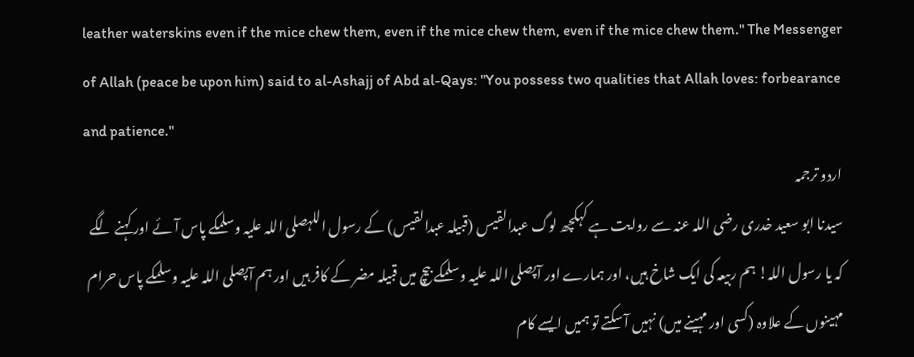leather waterskins even if the mice chew them, even if the mice chew them, even if the mice chew them." The Messenger of Allah (peace be upon him) said to al-Ashajj of Abd al-Qays: "You possess two qualities that Allah loves: forbearance and patience."
اردو ترجمہ
سیدنا ابو سعید خدری رضی اللہ عنہ سے روایت ہے کہکچھ لوگ عبدالقیس (قبیلہ عبدالقیس) کے رسول اللہصلی اللہ علیہ وسلمکے پاس آئے اور کہنے لگے کہ یا رسول اللہ! ہم ربیعہ کی ایک شاخ ہیں، اور ہمارے اور آپصلی اللہ علیہ وسلمکے بیچ میں قبیلہ مضر کے کافر ہیں اور ہم آپصلی اللہ علیہ وسلمکے پاس حرام مہینوں کے علاوہ (کسی اور مہینے میں) نہیں آ سکتے تو ہمیں ایسے کام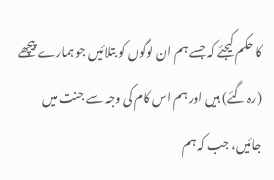کا حکم کیجئے کہ جسے ہم ان لوگوں کو بتلائیں جو ہمارے پیچھے (رہ گئے) ہیں اور ہم اس کام کی وجہ سے جنت میں جائیں، جب کہ ہم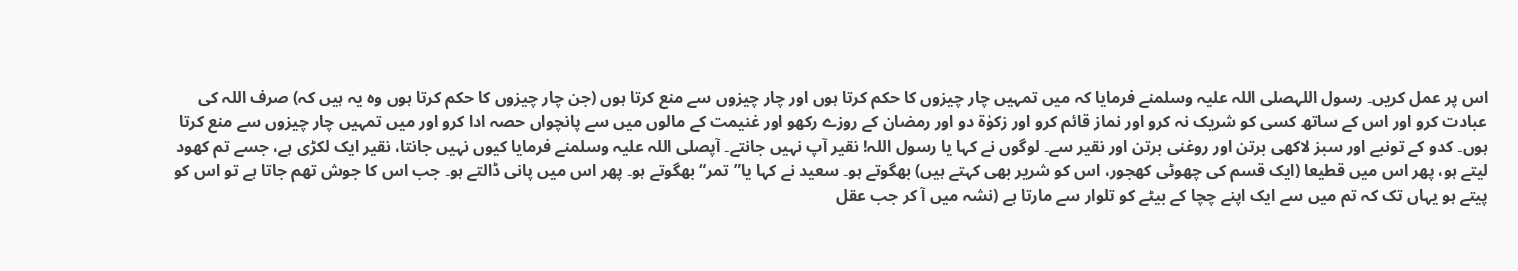اس پر عمل کریں۔ رسول اللہصلی اللہ علیہ وسلمنے فرمایا کہ میں تمہیں چار چیزوں کا حکم کرتا ہوں اور چار چیزوں سے منع کرتا ہوں (جن چار چیزوں کا حکم کرتا ہوں وہ یہ ہیں کہ) صرف اللہ کی عبادت کرو اور اس کے ساتھ کسی کو شریک نہ کرو اور نماز قائم کرو اور زکوٰۃ دو اور رمضان کے روزے رکھو اور غنیمت کے مالوں میں سے پانچواں حصہ ادا کرو اور میں تمہیں چار چیزوں سے منع کرتا ہوں۔ کدو کے تونبے اور سبز لاکھی برتن اور روغنی برتن اور نقیر سے۔ لوگوں نے کہا یا رسول اللہ! نقیر آپ نہیں جانتے۔ آپصلی اللہ علیہ وسلمنے فرمایا کیوں نہیں جانتا، نقیر ایک لکڑی ہے، جسے تم کھود لیتے ہو، پھر اس میں قطیعا (ایک قسم کی چھوٹی کھجور، اس کو شریر بھی کہتے ہیں) بھگوتے ہو۔ سعید نے کہا یا”تمر“بھگوتے ہو۔ پھر اس میں پانی ڈالتے ہو۔ جب اس کا جوش تھم جاتا ہے تو اس کو پیتے ہو یہاں تک کہ تم میں سے ایک اپنے چچا کے بیٹے کو تلوار سے مارتا ہے (نشہ میں آ کر جب عقل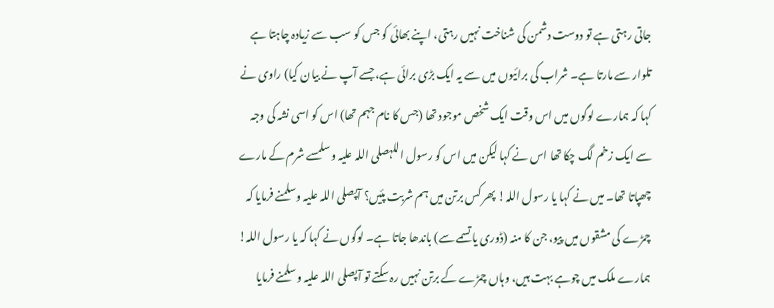جاتی رہتی ہے تو دوست دشمن کی شناخت نہیں رہتی، اپنے بھائی کو جس کو سب سے زیادہ چاہتا ہے تلوار سے مارتا ہے۔ شراب کی برائیوں میں سے یہ ایک بڑی برائی ہے، جسے آپ نے بیان کیا) راوی نے کہا کہ ہمارے لوگوں میں اس وقت ایک شخص موجود تھا (جس کا نام جہم تھا) اس کو اسی نشہ کی وجہ سے ایک زخم لگ چکا تھا اس نے کہا لیکن میں اس کو رسول اللہصلی اللہ علیہ وسلمسے شرم کے مارے چھپاتا تھا۔ میں نے کہا یا رسول اللہ! پھر کس برتن میں ہم شربت پئیں؟ آپصلی اللہ علیہ وسلمنے فرمایا کہ چمڑے کی مشقوں میں پیو، جن کا منہ (ڈوری یا تسمے سے) باندھا جاتا ہے۔ لوگوں نے کہا کہ یا رسول اللہ! ہمارے ملک میں چوہے بہت ہیں، وہاں چمڑے کے برتن نہیں رہ سکتے تو آپصلی اللہ علیہ وسلمنے فرمایا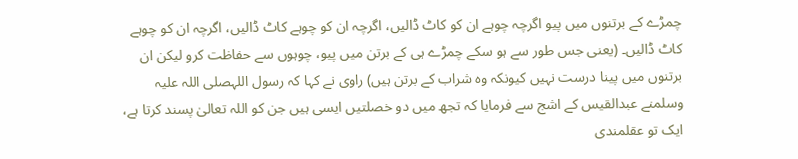چمڑے کے برتنوں میں پیو اگرچہ چوہے ان کو کاٹ ڈالیں، اگرچہ ان کو چوہے کاٹ ڈالیں، اگرچہ ان کو چوہے کاٹ ڈالیں۔ (یعنی جس طور سے ہو سکے چمڑے ہی کے برتن میں پیو، چوہوں سے حفاظت کرو لیکن ان برتنوں میں پینا درست نہیں کیونکہ وہ شراب کے برتن ہیں) راوی نے کہا کہ رسول اللہصلی اللہ علیہ وسلمنے عبدالقیس کے اشج سے فرمایا کہ تجھ میں دو خصلتیں ایسی ہیں جن کو اللہ تعالیٰ پسند کرتا ہے، ایک تو عقلمندی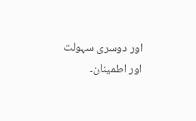اور دوسری سہولت اور اطمینان۔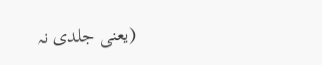(یعنی جلدی نہ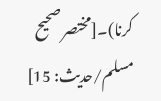کرنا)۔[مختصر صحيح مسلم/حدیث: 15]